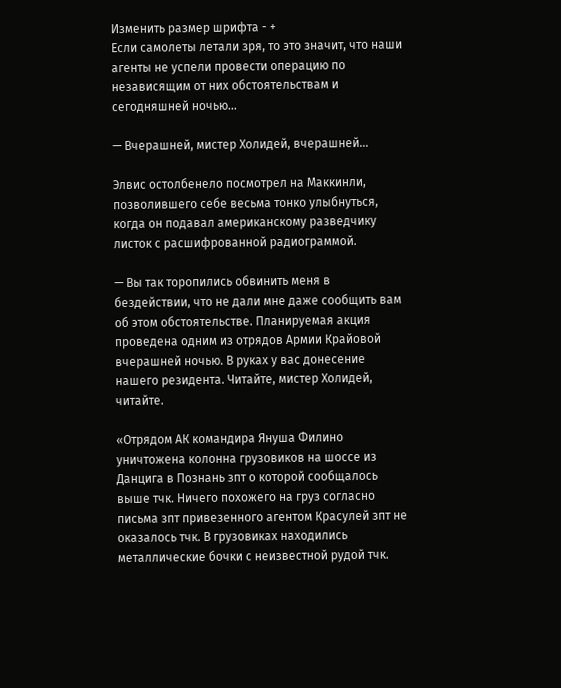Изменить размер шрифта - +
Если самолеты летали зря, то это значит, что наши агенты не успели провести операцию по независящим от них обстоятельствам и сегодняшней ночью…

— Вчерашней, мистер Холидей, вчерашней…

Элвис остолбенело посмотрел на Маккинли, позволившего себе весьма тонко улыбнуться, когда он подавал американскому разведчику листок с расшифрованной радиограммой.

— Вы так торопились обвинить меня в бездействии, что не дали мне даже сообщить вам об этом обстоятельстве. Планируемая акция проведена одним из отрядов Армии Крайовой вчерашней ночью. В руках у вас донесение нашего резидента. Читайте, мистер Холидей, читайте.

«Отрядом АК командира Януша Филино уничтожена колонна грузовиков на шоссе из Данцига в Познань зпт о которой сообщалось выше тчк. Ничего похожего на груз согласно письма зпт привезенного агентом Красулей зпт не оказалось тчк. В грузовиках находились металлические бочки с неизвестной рудой тчк.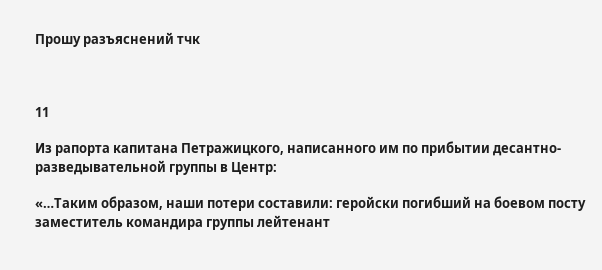Прошу разъяснений тчк



11

Из рапорта капитана Петражицкого, написанного им по прибытии десантно-разведывательной группы в Центр:

«…Таким образом, наши потери составили: геройски погибший на боевом посту заместитель командира группы лейтенант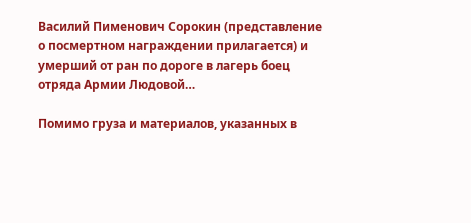Василий Пименович Сорокин (представление о посмертном награждении прилагается) и умерший от ран по дороге в лагерь боец отряда Армии Людовой…

Помимо груза и материалов, указанных в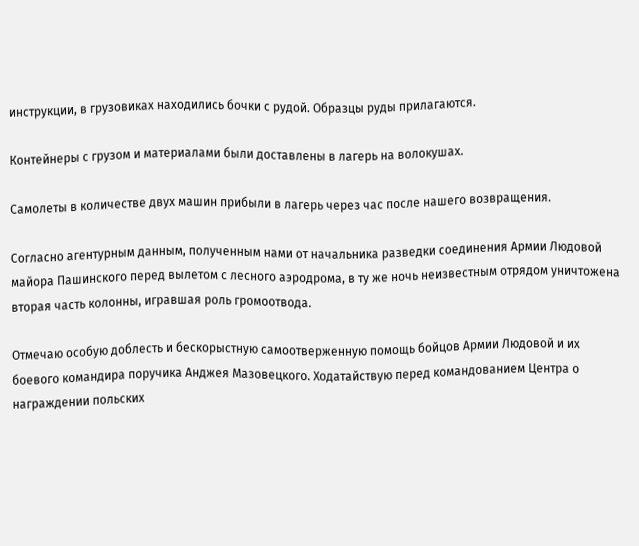инструкции, в грузовиках находились бочки с рудой. Образцы руды прилагаются.

Контейнеры с грузом и материалами были доставлены в лагерь на волокушах.

Самолеты в количестве двух машин прибыли в лагерь через час после нашего возвращения.

Согласно агентурным данным, полученным нами от начальника разведки соединения Армии Людовой майора Пашинского перед вылетом с лесного аэродрома, в ту же ночь неизвестным отрядом уничтожена вторая часть колонны, игравшая роль громоотвода.

Отмечаю особую доблесть и бескорыстную самоотверженную помощь бойцов Армии Людовой и их боевого командира поручика Анджея Мазовецкого. Ходатайствую перед командованием Центра о награждении польских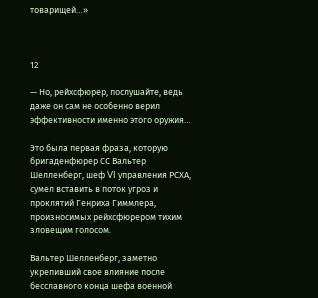товарищей…»



12

— Но, рейхсфюрер, послушайте, ведь даже он сам не особенно верил эффективности именно этого оружия…

Это была первая фраза, которую бригаденфюрер СС Вальтер Шелленберг, шеф VI управления РСХА, сумел вставить в поток угроз и проклятий Генриха Гиммлера, произносимых рейхсфюрером тихим зловещим голосом.

Вальтер Шелленберг, заметно укрепивший свое влияние после бесславного конца шефа военной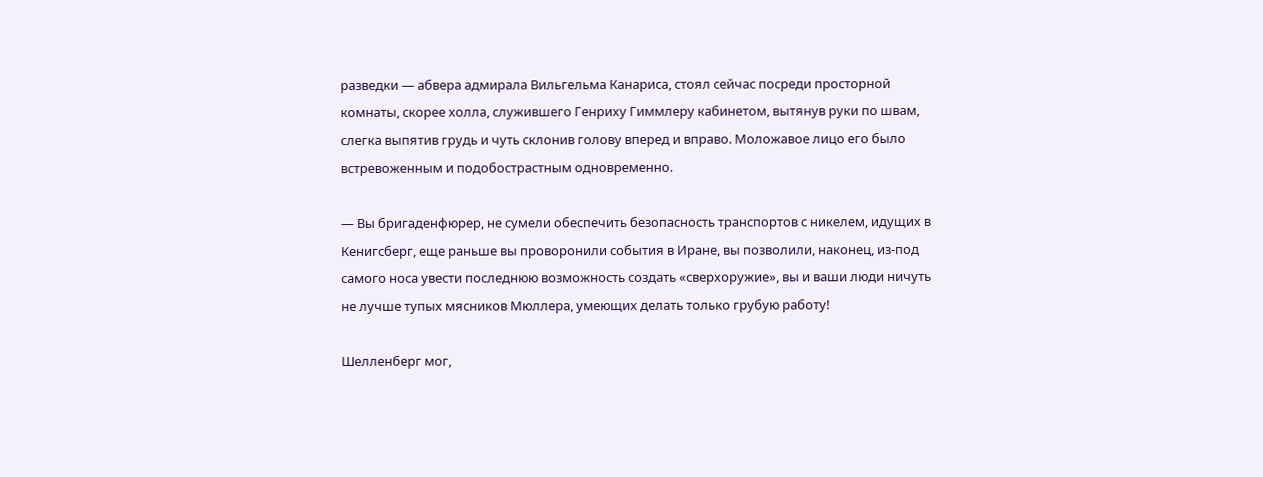разведки — абвера адмирала Вильгельма Канариса, стоял сейчас посреди просторной комнаты, скорее холла, служившего Генриху Гиммлеру кабинетом, вытянув руки по швам, слегка выпятив грудь и чуть склонив голову вперед и вправо. Моложавое лицо его было встревоженным и подобострастным одновременно.

— Вы бригаденфюрер, не сумели обеспечить безопасность транспортов с никелем, идущих в Кенигсберг, еще раньше вы проворонили события в Иране, вы позволили, наконец, из-под самого носа увести последнюю возможность создать «сверхоружие», вы и ваши люди ничуть не лучше тупых мясников Мюллера, умеющих делать только грубую работу!

Шелленберг мог,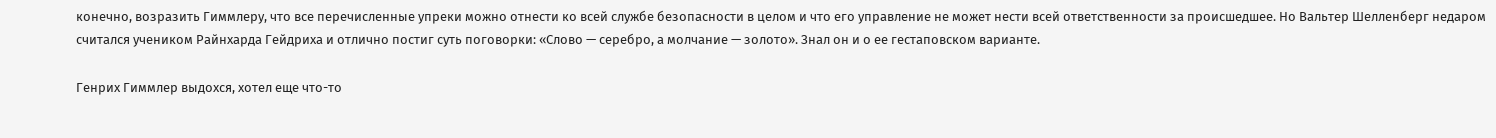конечно, возразить Гиммлеру, что все перечисленные упреки можно отнести ко всей службе безопасности в целом и что его управление не может нести всей ответственности за происшедшее. Но Вальтер Шелленберг недаром считался учеником Райнхарда Гейдриха и отлично постиг суть поговорки: «Слово — серебро, а молчание — золото». Знал он и о ее гестаповском варианте.

Генрих Гиммлер выдохся, хотел еще что-то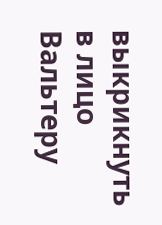выкрикнуть в лицо Вальтеру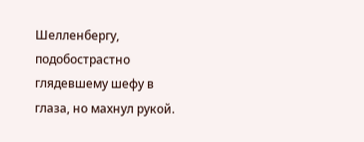Шелленбергу, подобострастно глядевшему шефу в глаза, но махнул рукой.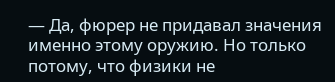— Да, фюрер не придавал значения именно этому оружию. Но только потому, что физики не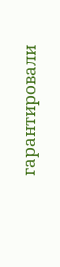гарантировали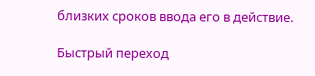близких сроков ввода его в действие.

Быстрый переход